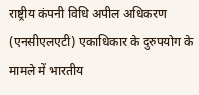राष्ट्रीय कंपनी विधि अपील अधिकरण (एनसीएलएटी) एकाधिकार के दुरुपयोग के मामले में भारतीय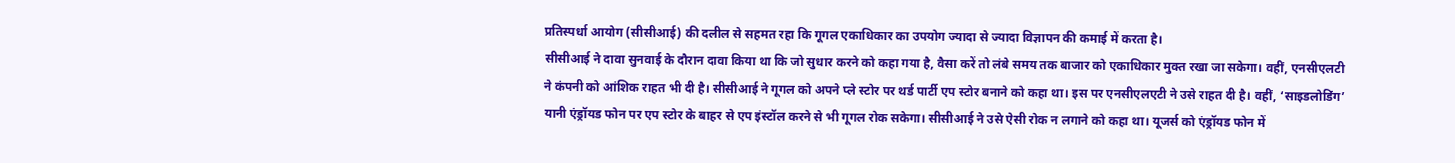प्रतिस्पर्धा आयोग (सीसीआई) की दलील से सहमत रहा कि गूगल एकाधिकार का उपयोग ज्यादा से ज्यादा विज्ञापन की कमाई में करता है।
सीसीआई ने दावा सुनवाई के दौरान दावा किया था कि जो सुधार करने को कहा गया है, वैसा करें तो लंबे समय तक बाजार को एकाधिकार मुक्त रखा जा सकेगा। वहीं, एनसीएलटी ने कंपनी को आंशिक राहत भी दी है। सीसीआई ने गूगल को अपने प्ले स्टोर पर थर्ड पार्टी एप स्टोर बनाने को कहा था। इस पर एनसीएलएटी ने उसे राहत दी है। वहीं, ‘साइडलोडिंग’ यानी एंड्रॉयड फोन पर एप स्टोर के बाहर से एप इंस्टॉल करने से भी गूगल रोक सकेगा। सीसीआई ने उसे ऐसी रोक न लगाने को कहा था। यूजर्स को एंड्रॉयड फोन में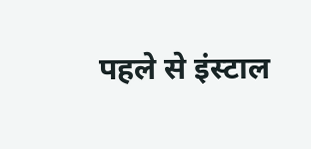पहले से इंस्टाल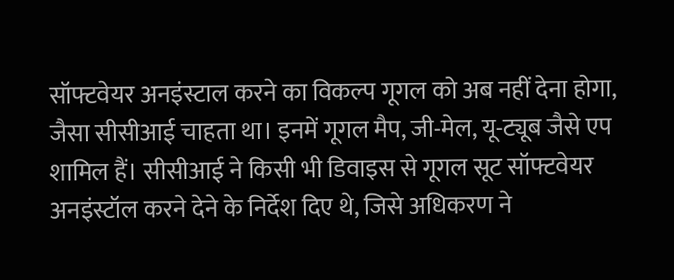सॉफ्टवेयर अनइंस्टाल करने का विकल्प गूगल को अब नहीं देना होगा, जैसा सीसीआई चाहता था। इनमें गूगल मैप, जी-मेल, यू-ट्यूब जैसे एप शामिल हैं। सीसीआई ने किसी भी डिवाइस से गूगल सूट सॉफ्टवेयर अनइंस्टॉल करने देने के निर्देश दिए थे, जिसे अधिकरण ने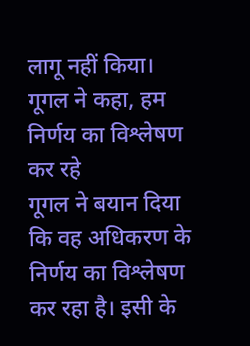लागू नहीं किया।
गूगल ने कहा, हम निर्णय का विश्लेषण कर रहे
गूगल ने बयान दिया कि वह अधिकरण के निर्णय का विश्लेषण कर रहा है। इसी के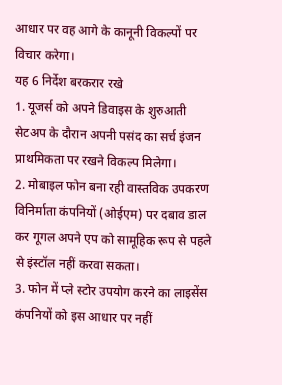आधार पर वह आगे के कानूनी विकल्पों पर विचार करेगा।
यह 6 निर्देश बरकरार रखे
1. यूजर्स को अपने डिवाइस के शुरुआती सेटअप के दौरान अपनी पसंद का सर्च इंजन प्राथमिकता पर रखने विकल्प मिलेगा।
2. मोबाइल फोन बना रही वास्तविक उपकरण विनिर्माता कंपनियों (ओईएम) पर दबाव डाल कर गूगल अपने एप को सामूहिक रूप से पहले से इंस्टॉल नहीं करवा सकता।
3. फोन में प्ले स्टोर उपयोग करने का लाइसेंस कंपनियों को इस आधार पर नहीं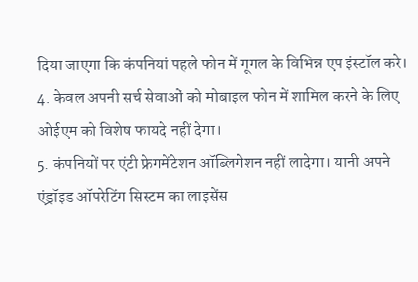दिया जाएगा कि कंपनियां पहले फोन में गूगल के विभिन्न एप इंस्टॉल करे।
4. केवल अपनी सर्च सेवाओं को मोबाइल फोन में शामिल करने के लिए ओईएम को विशेष फायदे नहीं देगा।
5. कंपनियों पर एंटी फ्रेगमेंटेशन ऑब्लिगेशन नहीं लादेगा। यानी अपने एंड्रॉइड ऑपरेटिंग सिस्टम का लाइसेंस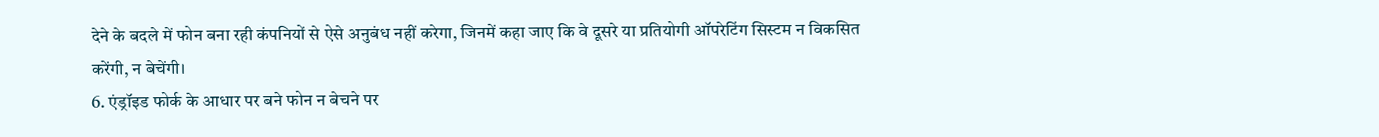देने के बदले में फोन बना रही कंपनियों से ऐसे अनुबंध नहीं करेगा, जिनमें कहा जाए कि वे दूसरे या प्रतियोगी ऑपरेटिंग सिस्टम न विकसित करेंगी, न बेचेंगी।
6. एंड्रॉइड फोर्क के आधार पर बने फोन न बेचने पर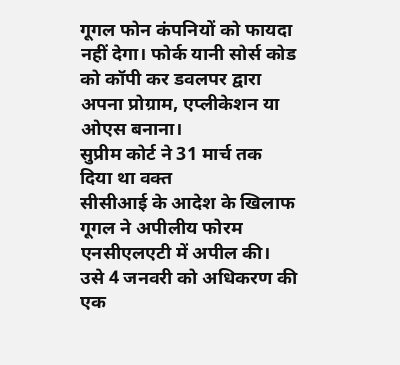गूगल फोन कंपनियों को फायदा नहीं देगा। फोर्क यानी सोर्स कोड को कॉपी कर डवलपर द्वारा अपना प्रोग्राम, एप्लीकेशन या ओएस बनाना।
सुप्रीम कोर्ट ने 31 मार्च तक दिया था वक्त
सीसीआई के आदेश के खिलाफ गूगल ने अपीलीय फोरम एनसीएलएटी में अपील की। उसे 4 जनवरी को अधिकरण की एक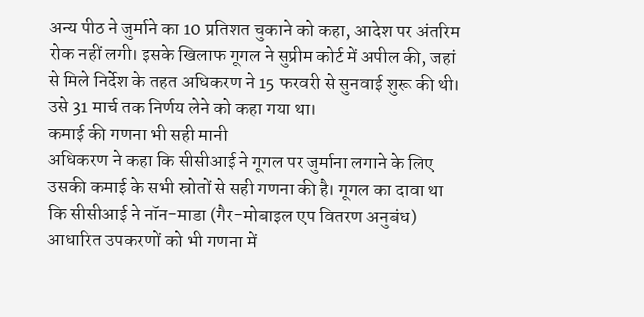अन्य पीठ ने जुर्माने का 10 प्रतिशत चुकाने को कहा, आदेश पर अंतरिम रोक नहीं लगी। इसके खिलाफ गूगल ने सुप्रीम कोर्ट में अपील की, जहां से मिले निर्देश के तहत अधिकरण ने 15 फरवरी से सुनवाई शुरू की थी। उसे 31 मार्च तक निर्णय लेने को कहा गया था।
कमाई की गणना भी सही मानी
अधिकरण ने कहा कि सीसीआई ने गूगल पर जुर्माना लगाने के लिए उसकी कमाई के सभी स्रोतों से सही गणना की है। गूगल का दावा था कि सीसीआई ने नॉन-माडा (गैर-मोबाइल एप वितरण अनुबंध) आधारित उपकरणों को भी गणना में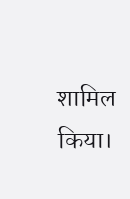शामिल किया।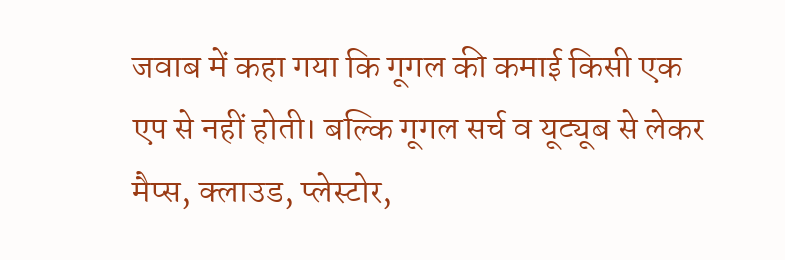जवाब में कहा गया कि गूगल की कमाई किसी एक एप से नहीं होती। बल्कि गूगल सर्च व यूट्यूब से लेकर मैप्स, क्लाउड, प्लेस्टोर,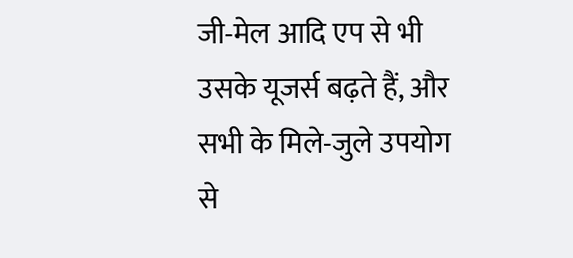जी-मेल आदि एप से भी उसके यूजर्स बढ़ते हैं, और सभी के मिले-जुले उपयोग से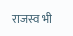राजस्व भी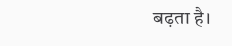बढ़ता है।